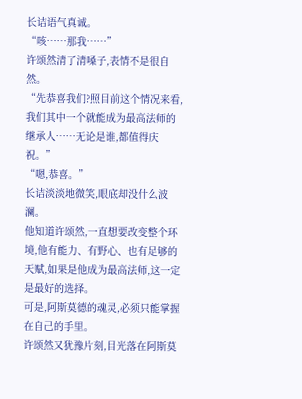长诘语气真诚。
“咳……那我……”
许颂然清了清嗓子,表情不是很自然。
“先恭喜我们?照目前这个情况来看,我们其中一个就能成为最高法师的继承人……无论是谁,都值得庆祝。”
“嗯,恭喜。”
长诘淡淡地微笑,眼底却没什么波澜。
他知道许颂然,一直想要改变整个环境,他有能力、有野心、也有足够的天赋,如果是他成为最高法师,这一定是最好的选择。
可是,阿斯莫德的魂灵,必须只能掌握在自己的手里。
许颂然又犹豫片刻,目光落在阿斯莫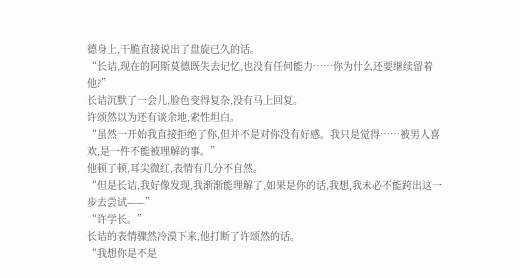德身上,干脆直接说出了盘旋已久的话。
“长诘,现在的阿斯莫德既失去记忆,也没有任何能力……你为什么还要继续留着他?”
长诘沉默了一会儿,脸色变得复杂,没有马上回复。
许颂然以为还有谈余地,索性坦白。
“虽然一开始我直接拒绝了你,但并不是对你没有好感。我只是觉得……被男人喜欢,是一件不能被理解的事。”
他顿了顿,耳尖微红,表情有几分不自然。
“但是长诘,我好像发现,我渐渐能理解了,如果是你的话,我想,我未必不能跨出这一步去尝试——”
“许学长。”
长诘的表情骤然冷漠下来,他打断了许颂然的话。
“我想你是不是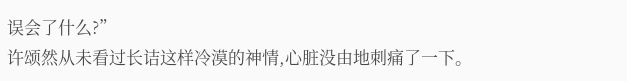误会了什么?”
许颂然从未看过长诘这样冷漠的神情,心脏没由地刺痛了一下。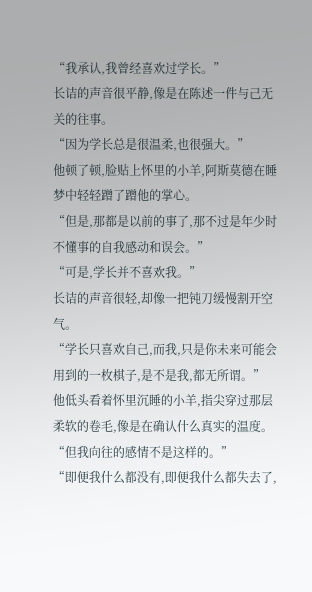“我承认,我曾经喜欢过学长。”
长诘的声音很平静,像是在陈述一件与己无关的往事。
“因为学长总是很温柔,也很强大。”
他顿了顿,脸贴上怀里的小羊,阿斯莫德在睡梦中轻轻蹭了蹭他的掌心。
“但是,那都是以前的事了,那不过是年少时不懂事的自我感动和误会。”
“可是,学长并不喜欢我。”
长诘的声音很轻,却像一把钝刀缓慢割开空气。
“学长只喜欢自己,而我,只是你未来可能会用到的一枚棋子,是不是我,都无所谓。”
他低头看着怀里沉睡的小羊,指尖穿过那层柔软的卷毛,像是在确认什么真实的温度。
“但我向往的感情不是这样的。”
“即便我什么都没有,即便我什么都失去了,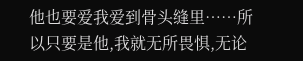他也要爱我爱到骨头缝里……所以只要是他,我就无所畏惧,无论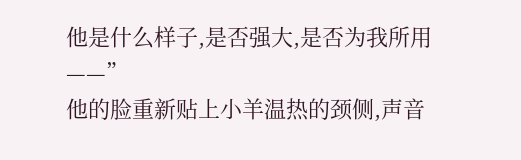他是什么样子,是否强大,是否为我所用——”
他的脸重新贴上小羊温热的颈侧,声音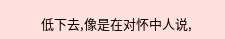低下去,像是在对怀中人说,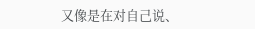又像是在对自己说、